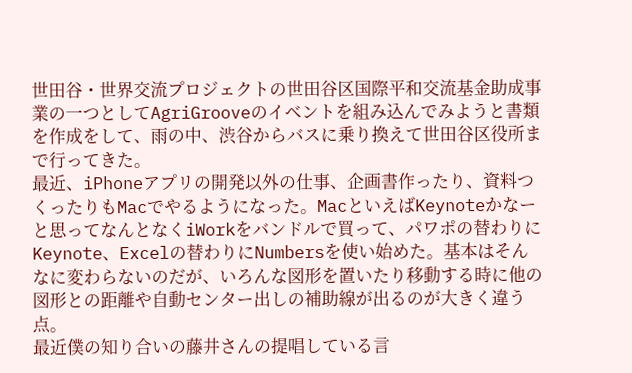世田谷・世界交流プロジェクトの世田谷区国際平和交流基金助成事業の一つとしてAgriGrooveのイベントを組み込んでみようと書類を作成をして、雨の中、渋谷からバスに乗り換えて世田谷区役所まで行ってきた。
最近、iPhoneアプリの開発以外の仕事、企画書作ったり、資料つくったりもMacでやるようになった。MacといえばKeynoteかなーと思ってなんとなくiWorkをバンドルで買って、パワポの替わりにKeynote、Excelの替わりにNumbersを使い始めた。基本はそんなに変わらないのだが、いろんな図形を置いたり移動する時に他の図形との距離や自動センター出しの補助線が出るのが大きく違う点。
最近僕の知り合いの藤井さんの提唱している言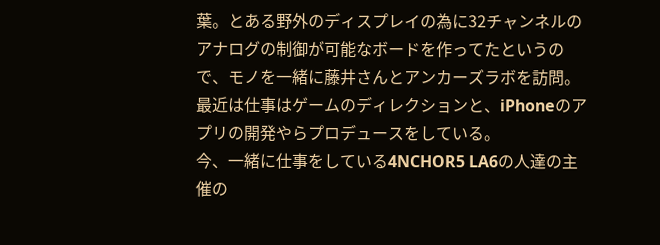葉。とある野外のディスプレイの為に32チャンネルのアナログの制御が可能なボードを作ってたというので、モノを一緒に藤井さんとアンカーズラボを訪問。
最近は仕事はゲームのディレクションと、iPhoneのアプリの開発やらプロデュースをしている。
今、一緒に仕事をしている4NCHOR5 LA6の人達の主催の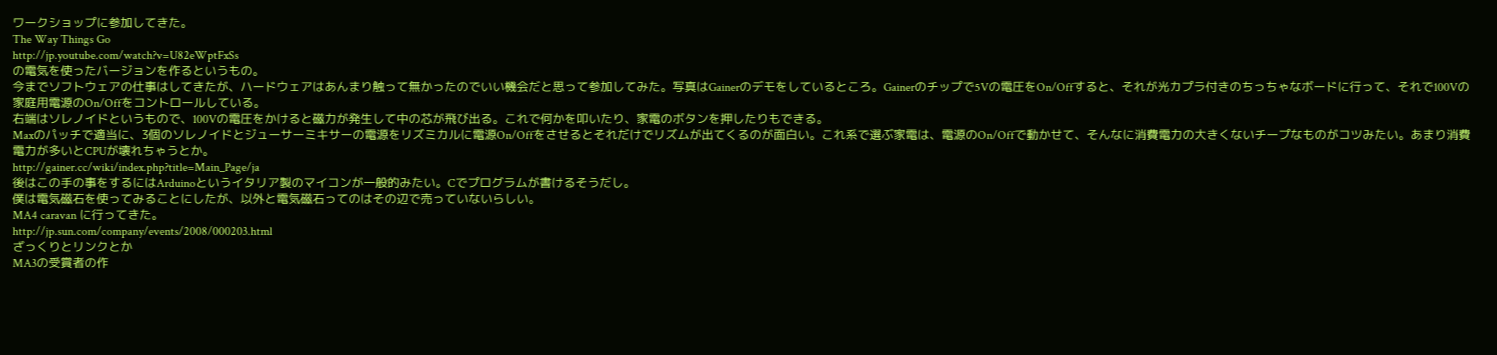ワークショップに参加してきた。
The Way Things Go
http://jp.youtube.com/watch?v=U82eWptFxSs
の電気を使ったバージョンを作るというもの。
今までソフトウェアの仕事はしてきたが、ハードウェアはあんまり触って無かったのでいい機会だと思って参加してみた。写真はGainerのデモをしているところ。Gainerのチップで5Vの電圧をOn/Offすると、それが光カプラ付きのちっちゃなボードに行って、それで100Vの家庭用電源のOn/Offをコントロールしている。
右端はソレノイドというもので、100Vの電圧をかけると磁力が発生して中の芯が飛び出る。これで何かを叩いたり、家電のボタンを押したりもできる。
Maxのパッチで適当に、3個のソレノイドとジューサーミキサーの電源をリズミカルに電源On/Offをさせるとそれだけでリズムが出てくるのが面白い。これ系で選ぶ家電は、電源のOn/Offで動かせて、そんなに消費電力の大きくないチープなものがコツみたい。あまり消費電力が多いとCPUが壊れちゃうとか。
http://gainer.cc/wiki/index.php?title=Main_Page/ja
後はこの手の事をするにはArduinoというイタリア製のマイコンが一般的みたい。Cでプログラムが書けるそうだし。
僕は電気磁石を使ってみることにしたが、以外と電気磁石ってのはその辺で売っていないらしい。
MA4 caravan に行ってきた。
http://jp.sun.com/company/events/2008/000203.html
ざっくりとリンクとか
MA3の受賞者の作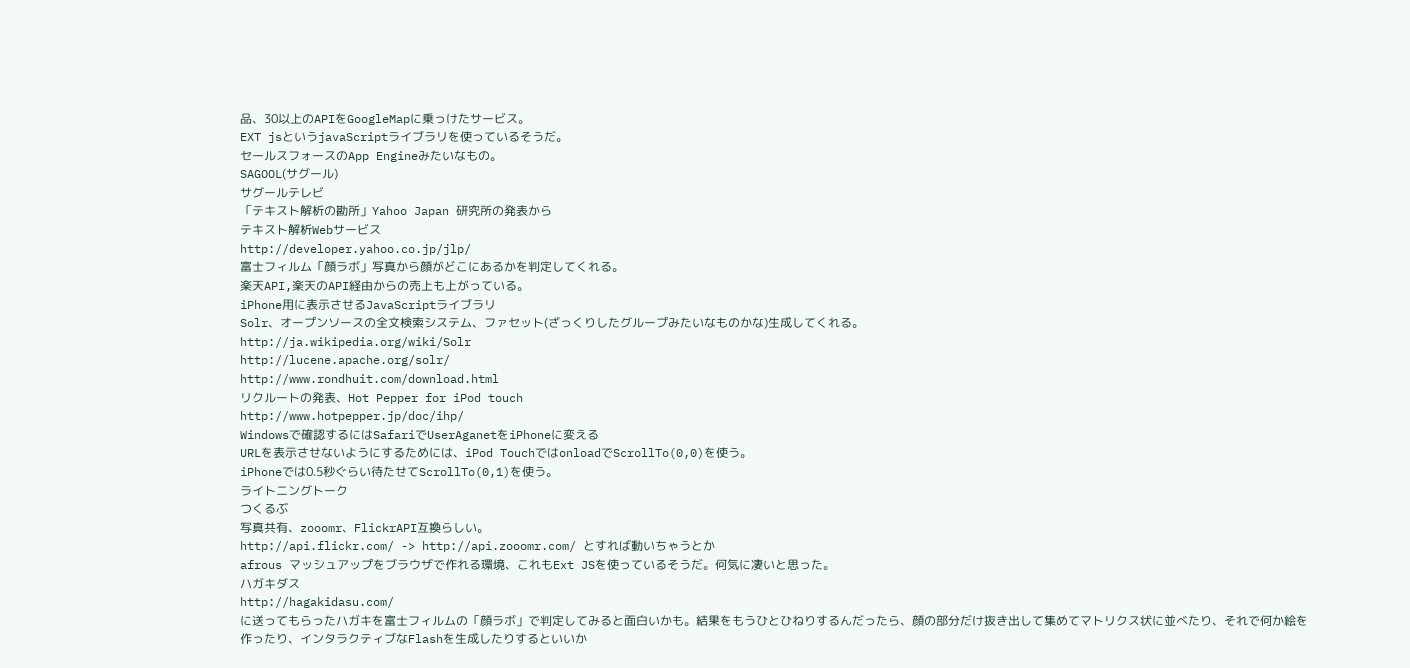品、30以上のAPIをGoogleMapに乗っけたサービス。
EXT jsというjavaScriptライブラリを使っているそうだ。
セールスフォースのApp Engineみたいなもの。
SAGOOL(サグール)
サグールテレビ
「テキスト解析の勘所」Yahoo Japan 研究所の発表から
テキスト解析Webサービス
http://developer.yahoo.co.jp/jlp/
富士フィルム「顔ラボ」写真から顔がどこにあるかを判定してくれる。
楽天API,楽天のAPI経由からの売上も上がっている。
iPhone用に表示させるJavaScriptライブラリ
Solr、オープンソースの全文検索システム、ファセット(ざっくりしたグループみたいなものかな)生成してくれる。
http://ja.wikipedia.org/wiki/Solr
http://lucene.apache.org/solr/
http://www.rondhuit.com/download.html
リクルートの発表、Hot Pepper for iPod touch
http://www.hotpepper.jp/doc/ihp/
Windowsで確認するにはSafariでUserAganetをiPhoneに変える
URLを表示させないようにするためには、iPod TouchではonloadでScrollTo(0,0)を使う。
iPhoneでは0.5秒ぐらい待たせてScrollTo(0,1)を使う。
ライトニングトーク
つくるぶ
写真共有、zooomr、FlickrAPI互換らしい。
http://api.flickr.com/ -> http://api.zooomr.com/ とすれば動いちゃうとか
afrous マッシュアップをブラウザで作れる環境、これもExt JSを使っているそうだ。何気に凄いと思った。
ハガキダス
http://hagakidasu.com/
に送ってもらったハガキを富士フィルムの「顔ラボ」で判定してみると面白いかも。結果をもうひとひねりするんだったら、顔の部分だけ抜き出して集めてマトリクス状に並べたり、それで何か絵を作ったり、インタラクティブなFlashを生成したりするといいか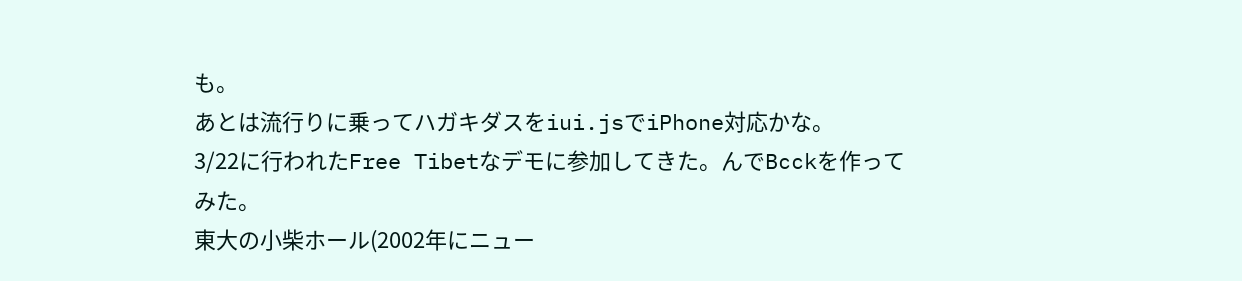も。
あとは流行りに乗ってハガキダスをiui.jsでiPhone対応かな。
3/22に行われたFree Tibetなデモに参加してきた。んでBcckを作ってみた。
東大の小柴ホール(2002年にニュー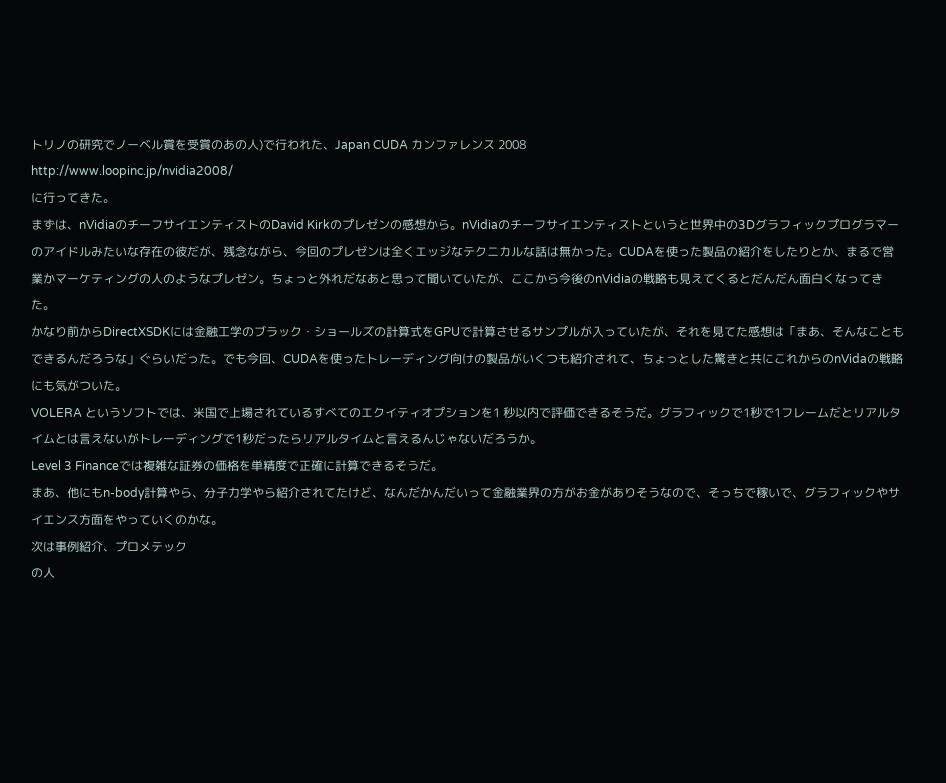トリノの研究でノーベル賞を受賞のあの人)で行われた、Japan CUDA カンファレンス 2008
http://www.loopinc.jp/nvidia2008/
に行ってきた。
まずは、nVidiaのチーフサイエンティストのDavid Kirkのプレゼンの感想から。nVidiaのチーフサイエンティストというと世界中の3Dグラフィックプログラマーのアイドルみたいな存在の彼だが、残念ながら、今回のプレゼンは全くエッジなテクニカルな話は無かった。CUDAを使った製品の紹介をしたりとか、まるで営業かマーケティングの人のようなプレゼン。ちょっと外れだなあと思って聞いていたが、ここから今後のnVidiaの戦略も見えてくるとだんだん面白くなってきた。
かなり前からDirectXSDKには金融工学のブラック・ショールズの計算式をGPUで計算させるサンプルが入っていたが、それを見てた感想は「まあ、そんなこともできるんだろうな」ぐらいだった。でも今回、CUDAを使ったトレーディング向けの製品がいくつも紹介されて、ちょっとした驚きと共にこれからのnVidaの戦略にも気がついた。
VOLERA というソフトでは、米国で上場されているすべてのエクイティオプションを1 秒以内で評価できるそうだ。グラフィックで1秒で1フレームだとリアルタイムとは言えないがトレーディングで1秒だったらリアルタイムと言えるんじゃないだろうか。
Level 3 Financeでは複雑な証券の価格を単精度で正確に計算できるそうだ。
まあ、他にもn-body計算やら、分子力学やら紹介されてたけど、なんだかんだいって金融業界の方がお金がありそうなので、そっちで稼いで、グラフィックやサイエンス方面をやっていくのかな。
次は事例紹介、プロメテック
の人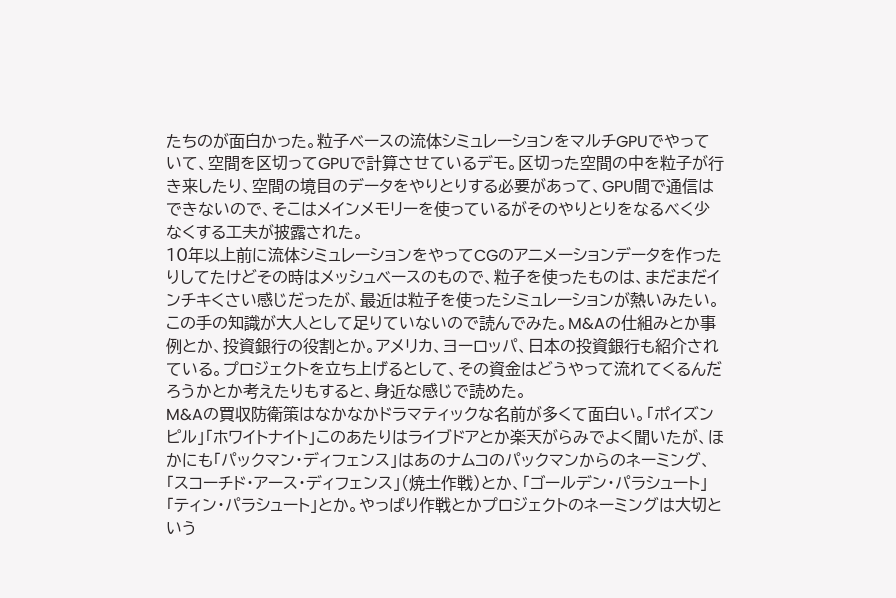たちのが面白かった。粒子ベースの流体シミュレーションをマルチGPUでやっていて、空間を区切ってGPUで計算させているデモ。区切った空間の中を粒子が行き来したり、空間の境目のデータをやりとりする必要があって、GPU間で通信はできないので、そこはメインメモリーを使っているがそのやりとりをなるべく少なくする工夫が披露された。
10年以上前に流体シミュレーションをやってCGのアニメーションデータを作ったりしてたけどその時はメッシュベースのもので、粒子を使ったものは、まだまだインチキくさい感じだったが、最近は粒子を使ったシミュレーションが熱いみたい。
この手の知識が大人として足りていないので読んでみた。M&Aの仕組みとか事例とか、投資銀行の役割とか。アメリカ、ヨーロッパ、日本の投資銀行も紹介されている。プロジェクトを立ち上げるとして、その資金はどうやって流れてくるんだろうかとか考えたりもすると、身近な感じで読めた。
M&Aの買収防衛策はなかなかドラマティックな名前が多くて面白い。「ポイズンピル」「ホワイトナイト」このあたりはライブドアとか楽天がらみでよく聞いたが、ほかにも「パックマン・ディフェンス」はあのナムコのパックマンからのネーミング、「スコーチド・アース・ディフェンス」(焼土作戦)とか、「ゴールデン・パラシュート」「ティン・パラシュート」とか。やっぱり作戦とかプロジェクトのネーミングは大切という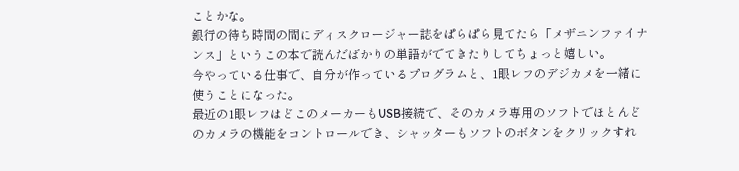ことかな。
銀行の待ち時間の間にディスクロージャー誌をぱらぱら見てたら「メザニンファイナンス」というこの本で読んだばかりの単語がでてきたりしてちょっと嬉しい。
今やっている仕事で、自分が作っているプログラムと、1眼レフのデジカメを一緒に使うことになった。
最近の1眼レフはどこのメーカーもUSB接続で、そのカメラ専用のソフトでほとんどのカメラの機能をコントロールでき、シャッターもソフトのボタンをクリックすれ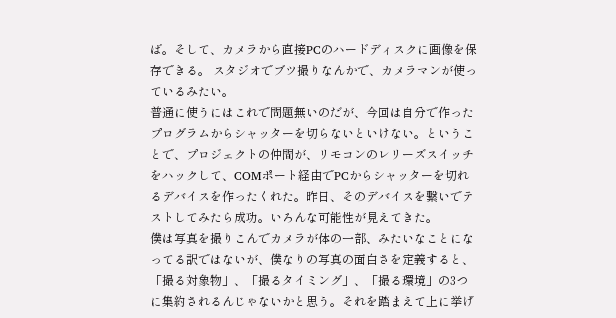ば。そして、カメラから直接PCのハードディスクに画像を保存できる。 スタジオでブツ撮りなんかで、カメラマンが使っているみたい。
普通に使うにはこれで問題無いのだが、今回は自分で作ったプログラムからシャッターを切らないといけない。ということで、プロジェクトの仲間が、リモコンのレリーズスイッチをハックして、COMポート経由でPCからシャッターを切れるデバイスを作ったくれた。昨日、そのデバイスを繋いでテストしてみたら成功。いろんな可能性が見えてきた。
僕は写真を撮りこんでカメラが体の一部、みたいなことになってる訳ではないが、僕なりの写真の面白さを定義すると、「撮る対象物」、「撮るタイミング」、「撮る環境」の3つに集約されるんじゃないかと思う。それを踏まえて上に挙げ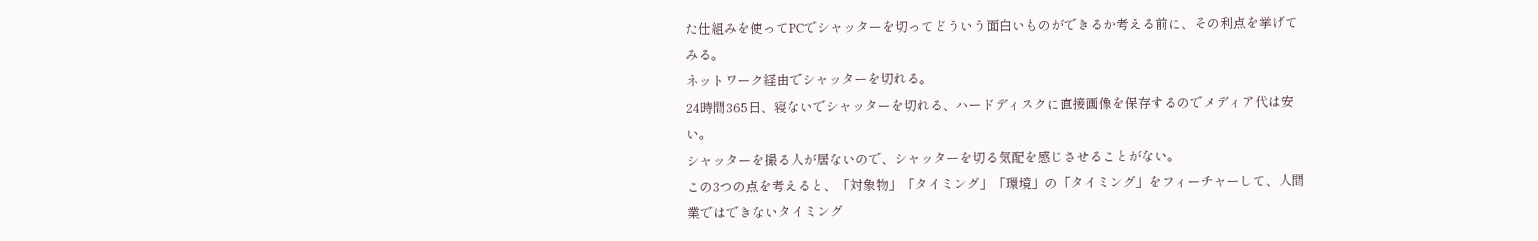た仕組みを使ってPCでシャッターを切ってどういう面白いものができるか考える前に、その利点を挙げてみる。
ネットワーク経由でシャッターを切れる。
24時間365日、寝ないでシャッターを切れる、ハードディスクに直接画像を保存するのでメディア代は安い。
シャッターを撮る人が居ないので、シャッターを切る気配を感じさせることがない。
この3つの点を考えると、「対象物」「タイミング」「環境」の「タイミング」をフィーチャーして、人間業ではできないタイミング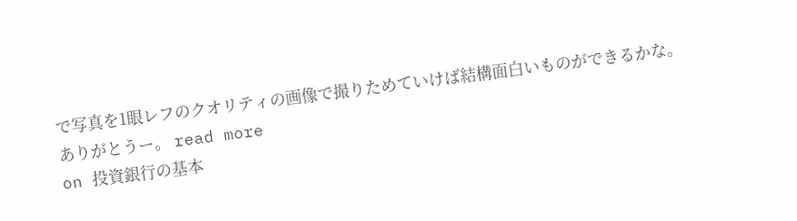で写真を1眼レフのクオリティの画像で撮りためていけば結構面白いものができるかな。
ありがとうー。 read more
on 投資銀行の基本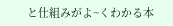と仕組みがよ~くわかる本